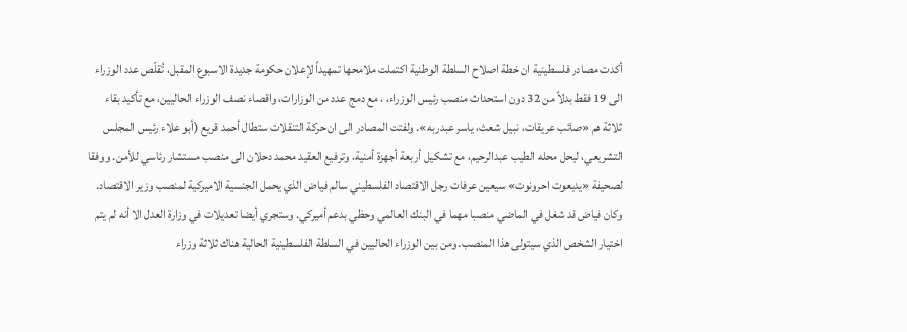أكدت مصادر فلسطينية ان خطة اصلاح السلطة الوطنية اكتملت ملامحها تمهيداً لإعلان حكومة جديدة الاسبوع المقبل، تُقلّص عدد الوزراء الى 19 فقط بدلاً من 32 دون استحداث منصب رئيس الوزراء، ، مع دمج عدد من الوزارات، واقصاء نصف الوزراء الحاليين، مع تأكيد بقاء ثلاثة هم «صائب عريقات، نبيل شعث، ياسر عبدربه». ولفتت المصادر الى ان حركة التنقلات ستطال أحمد قريع (أبو علاء رئيس المجلس التشريعي، ليحل محله الطيب عبدالرحيم، مع تشكيل أربعة أجهزة أمنية، وترفيع العقيد محمد دحلان الى منصب مستشار رئاسي للأمن. ووفقا لصحيفة «يديعوت احرونوت» سيعين عرفات رجل الاقتصاد الفلسطيني سالم فياض الذي يحمل الجنسية الاميركية لمنصب وزير الاقتصاد. وكان فياض قد شغل في الماضي منصبا مهما في البنك العالمي وحظي بدعم أميركي. وستجري أيضا تعديلات في وزارة العدل الا أنه لم يتم اختيار الشخص الذي سيتولى هذا المنصب. ومن بين الوزراء الحاليين في السلطة الفلسطينية الحالية هناك ثلاثة وزراء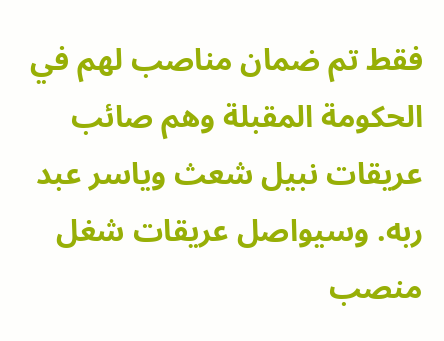فقط تم ضمان مناصب لهم في الحكومة المقبلة وهم صائب عريقات نبيل شعث وياسر عبد ربه. وسيواصل عريقات شغل منصب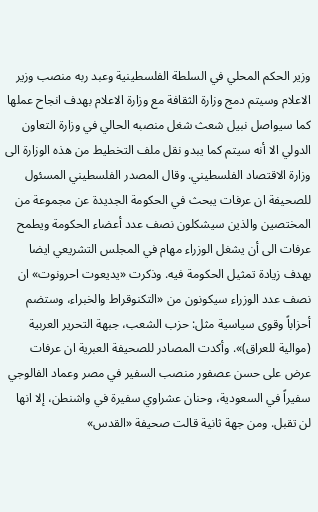وزير الحكم المحلي في السلطة الفلسطينية وعبد ربه منصب وزير الاعلام وسيتم دمج وزارة الثقافة مع وزارة الاعلام بهدف انجاح عملها كما سيواصل نبيل شعث شغل منصبه الحالي في وزارة التعاون الدولي الا أنه سيتم كما يبدو نقل ملف التخطيط من هذه الوزارة الى وزارة الاقتصاد الفلسطيني. وقال المصدر الفلسطيني المسئول للصحيفة ان عرفات يبحث في الحكومة الجديدة عن مجموعة من المختصين والذين سيشكلون نصف عدد أعضاء الحكومة ويطمح عرفات الى أن يشغل الوزراء مهام في المجلس التشريعي ايضا بهدف زيادة تمثيل الحكومة فيه. وذكرت «يديعوت احرونوت» ان نصف عدد الوزراء سيكونون من «التكنوقراط والخبراء، وستضم أحزاباً وقوى سياسية مثل: حزب الشعب، جبهة التحرير العربية (موالية للعراق)». وأكدت المصادر للصحيفة العبرية ان عرفات عرض على حسن عصفور منصب السفير في مصر وعماد الفالوجي سفيراً في السعودية، وحنان عشراوي سفيرة في واشنطن، إلا انها لن تقبل. ومن جهة ثانية قالت صحيفة «القدس»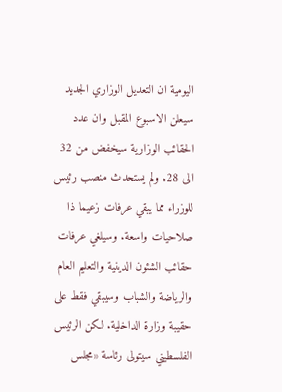اليومية ان التعديل الوزاري الجديد سيعلن الاسبوع المقبل وان عدد الحقائب الوزارية سيخفض من 32 الى 28. ولم يستحدث منصب رئيس للوزراء مما يبقي عرفات زعيما ذا صلاحيات واسعة. وسيلغي عرفات حقائب الشئون الدينية والتعليم العام والرياضة والشباب وسيبقي فقط على حقيبة وزارة الداخلية. لكن الرئيس الفلسطيني سيتولى رئاسة «مجلس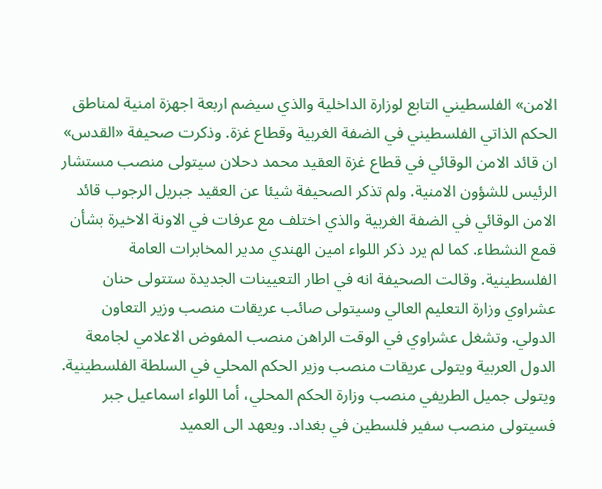الامن» الفلسطيني التابع لوزارة الداخلية والذي سيضم اربعة اجهزة امنية لمناطق الحكم الذاتي الفلسطيني في الضفة الغربية وقطاع غزة. وذكرت صحيفة «القدس» ان قائد الامن الوقائي في قطاع غزة العقيد محمد دحلان سيتولى منصب مستشار الرئيس للشؤون الامنية. ولم تذكر الصحيفة شيئا عن العقيد جبريل الرجوب قائد الامن الوقائي في الضفة الغربية والذي اختلف مع عرفات في الاونة الاخيرة بشأن قمع النشطاء. كما لم يرد ذكر اللواء امين الهندي مدير المخابرات العامة الفلسطينية. وقالت الصحيفة انه في اطار التعيينات الجديدة ستتولى حنان عشراوي وزارة التعليم العالي وسيتولى صائب عريقات منصب وزير التعاون الدولي. وتشغل عشراوي في الوقت الراهن منصب المفوض الاعلامي لجامعة الدول العربية ويتولى عريقات منصب وزير الحكم المحلي في السلطة الفلسطينية. ويتولى جميل الطريفي منصب وزارة الحكم المحلي، أما اللواء اسماعيل جبر فسيتولى منصب سفير فلسطين في بغداد. ويعهد الى العميد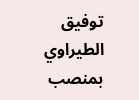توفيق الطيراوي بمنصب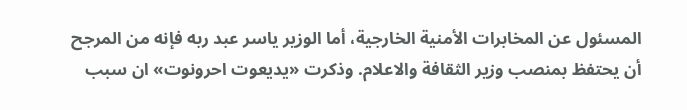المسئول عن المخابرات الأمنية الخارجية، أما الوزير ياسر عبد ربه فإنه من المرجح أن يحتفظ بمنصب وزير الثقافة والاعلام. وذكرت «يديعوت احرونوت» ان سبب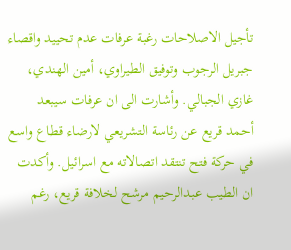تأجيل الاصلاحات رغبة عرفات عدم تحييد واقصاء جبريل الرجوب وتوفيق الطيراوي، أمين الهندي، غازي الجبالي. وأشارت الى ان عرفات سيبعد أحمد قريع عن رئاسة التشريعي لارضاء قطاع واسع في حركة فتح تنتقد اتصالاته مع اسرائيل. وأكدت ان الطيب عبدالرحيم مرشح لخلافة قريع، رغم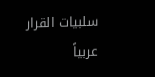سلبيات القرار عربياً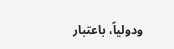ودولياً، باعتبار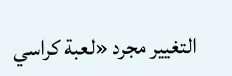التغيير مجرد «لعبة كراسي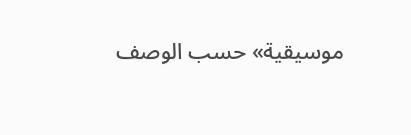موسيقية» حسب الوصف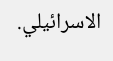الاسرائيلي.